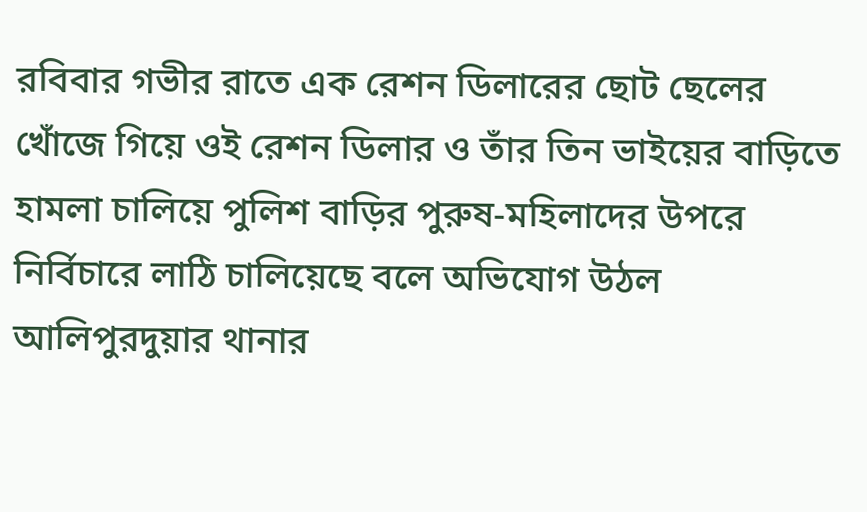রবিবার গভীর রাতে এক রেশন ডিলারের ছোট ছেলের খোঁজে গিয়ে ওই রেশন ডিলার ও তাঁর তিন ভাইয়ের বাড়িতে হামলা চালিয়ে পুলিশ বাড়ির পুরুষ-মহিলাদের উপরে নির্বিচারে লাঠি চালিয়েছে বলে অভিযোগ উঠল আলিপুরদুয়ার থানার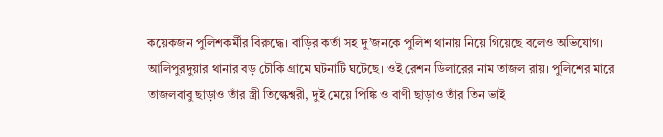কয়েকজন পুলিশকর্মীর বিরুদ্ধে। বাড়ির কর্তা সহ দু’জনকে পুলিশ থানায় নিয়ে গিয়েছে বলেও অভিযোগ।
আলিপুরদুয়ার থানার বড় চৌকি গ্রামে ঘটনাটি ঘটেছে। ওই রেশন ডিলারের নাম তাজল রায়। পুলিশের মারে তাজলবাবু ছাড়াও তাঁর স্ত্রী তিল্কেশ্বরী, দুই মেয়ে পিঙ্কি ও বাণী ছাড়াও তাঁর তিন ভাই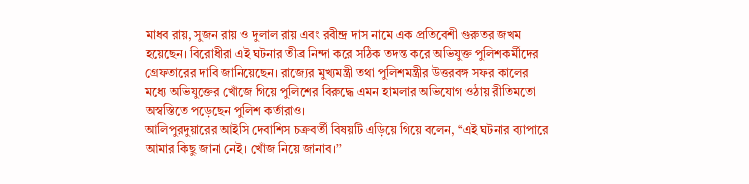মাধব রায়, সুজন রায় ও দুলাল রায় এবং রবীন্দ্র দাস নামে এক প্রতিবেশী গুরুতর জখম হয়েছেন। বিরোধীরা এই ঘটনার তীব্র নিন্দা করে সঠিক তদন্ত করে অভিযুক্ত পুলিশকর্মীদের গ্রেফতারের দাবি জানিয়েছেন। রাজ্যের মুখ্যমন্ত্রী তথা পুলিশমন্ত্রীর উত্তরবঙ্গ সফর কালের মধ্যে অভিযুক্তের খোঁজে গিয়ে পুলিশের বিরুদ্ধে এমন হামলার অভিযোগ ওঠায় রীতিমতো অস্বস্তিতে পড়েছেন পুলিশ কর্তারাও।
আলিপুরদুয়ারের আইসি দেবাশিস চক্রবর্তী বিষয়টি এড়িয়ে গিয়ে বলেন, ‘‘এই ঘটনার ব্যাপারে আমার কিছু জানা নেই। খোঁজ নিয়ে জানাব।’’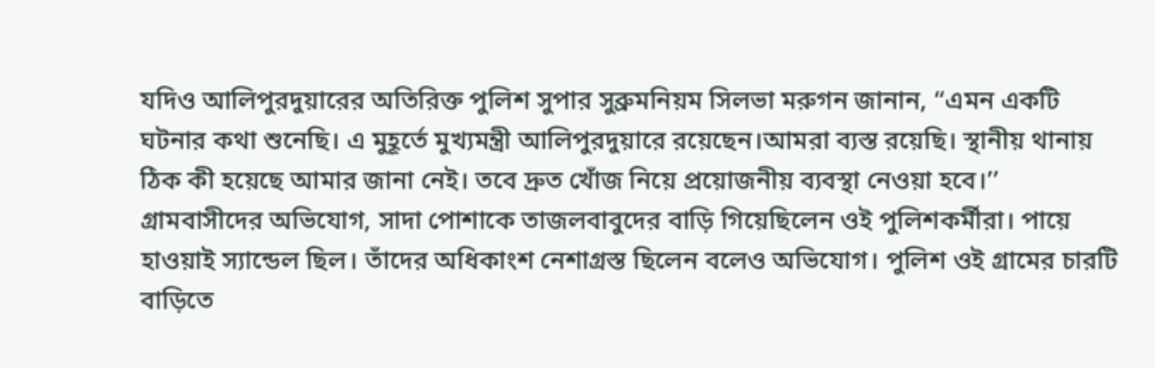যদিও আলিপুরদুয়ারের অতিরিক্ত পুলিশ সুপার সুব্রুমনিয়ম সিলভা মরুগন জানান, ‘‘এমন একটি ঘটনার কথা শুনেছি। এ মুহূর্তে মুখ্যমন্ত্রী আলিপুরদুয়ারে রয়েছেন।আমরা ব্যস্ত রয়েছি। স্থানীয় থানায় ঠিক কী হয়েছে আমার জানা নেই। তবে দ্রুত খোঁজ নিয়ে প্রয়োজনীয় ব্যবস্থা নেওয়া হবে।’’
গ্রামবাসীদের অভিযোগ, সাদা পোশাকে তাজলবাবুদের বাড়ি গিয়েছিলেন ওই পুলিশকর্মীরা। পায়ে হাওয়াই স্যান্ডেল ছিল। তাঁদের অধিকাংশ নেশাগ্রস্ত ছিলেন বলেও অভিযোগ। পুলিশ ওই গ্রামের চারটি বাড়িতে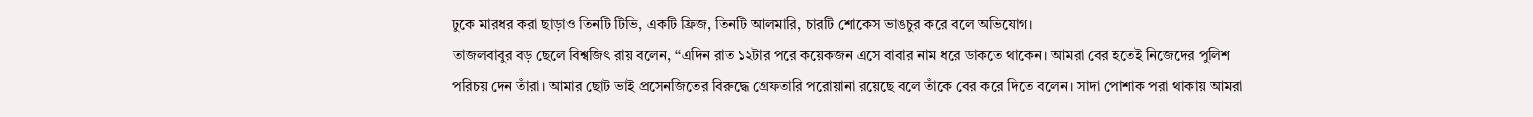ঢুকে মারধর করা ছাড়াও তিনটি টিভি, একটি ফ্রিজ, তিনটি আলমারি, চারটি শোকেস ভাঙচুর করে বলে অভিযোগ।
তাজলবাবুর বড় ছেলে বিশ্বজিৎ রায় বলেন, ‘‘এদিন রাত ১২টার পরে কয়েকজন এসে বাবার নাম ধরে ডাকতে থাকেন। আমরা বের হতেই নিজেদের পুলিশ পরিচয় দেন তাঁরা। আমার ছোট ভাই প্রসেনজিতের বিরুদ্ধে গ্রেফতারি পরোয়ানা রয়েছে বলে তাঁকে বের করে দিতে বলেন। সাদা পোশাক পরা থাকায় আমরা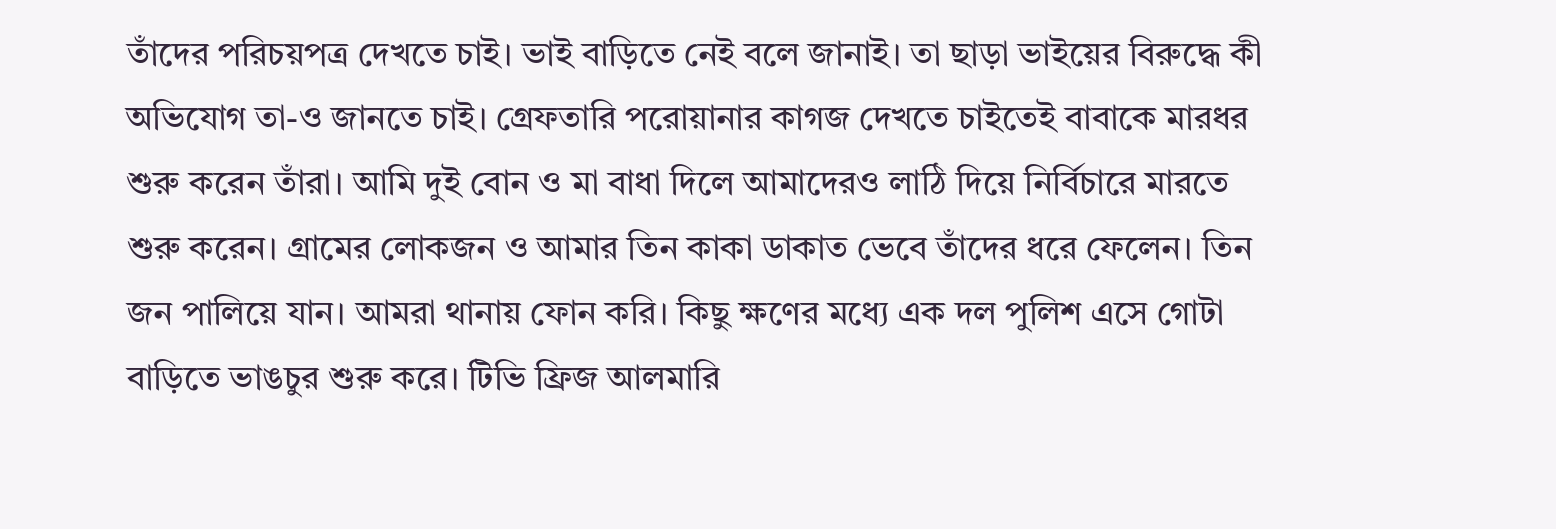তাঁদের পরিচয়পত্র দেখতে চাই। ভাই বাড়িতে নেই বলে জানাই। তা ছাড়া ভাইয়ের বিরুদ্ধে কী অভিযোগ তা-ও জানতে চাই। গ্রেফতারি পরোয়ানার কাগজ দেখতে চাইতেই বাবাকে মারধর শুরু করেন তাঁরা। আমি দুই বোন ও মা বাধা দিলে আমাদেরও লাঠি দিয়ে নির্বিচারে মারতে শুরু করেন। গ্রামের লোকজন ও আমার তিন কাকা ডাকাত ভেবে তাঁদের ধরে ফেলেন। তিন জন পালিয়ে যান। আমরা থানায় ফোন করি। কিছু ক্ষণের মধ্যে এক দল পুলিশ এসে গোটা বাড়িতে ভাঙচুর শুরু করে। টিভি ফ্রিজ আলমারি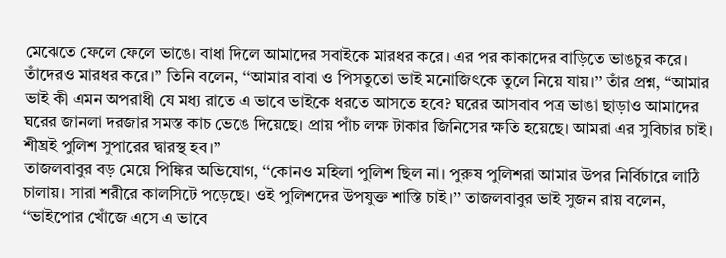মেঝেতে ফেলে ফেলে ভাঙে। বাধা দিলে আমাদের সবাইকে মারধর করে। এর পর কাকাদের বাড়িতে ভাঙচুর করে। তাঁদেরও মারধর করে।’’ তিনি বলেন, ‘‘আমার বাবা ও পিসতুতো ভাই মনোজিৎকে তুলে নিয়ে যায়।’’ তাঁর প্রশ্ন, ‘‘আমার ভাই কী এমন অপরাধী যে মধ্য রাতে এ ভাবে ভাইকে ধরতে আসতে হবে? ঘরের আসবাব পত্র ভাঙা ছাড়াও আমাদের ঘরের জানলা দরজার সমস্ত কাচ ভেঙে দিয়েছে। প্রায় পাঁচ লক্ষ টাকার জিনিসের ক্ষতি হয়েছে। আমরা এর সুবিচার চাই। শীঘ্রই পুলিশ সুপারের দ্বারস্থ হব।’’
তাজলবাবুর বড় মেয়ে পিঙ্কির অভিযোগ, ‘‘কোনও মহিলা পুলিশ ছিল না। পুরুষ পুলিশরা আমার উপর নির্বিচারে লাঠি চালায়। সারা শরীরে কালসিটে পড়েছে। ওই পুলিশদের উপযুক্ত শাস্তি চাই।’’ তাজলবাবুর ভাই সুজন রায় বলেন, ‘‘ভাইপোর খোঁজে এসে এ ভাবে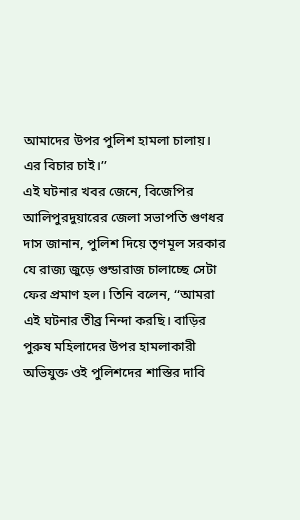আমাদের উপর পুলিশ হামলা চালায়। এর বিচার চাই।’’
এই ঘটনার খবর জেনে, বিজেপির আলিপুরদুয়ারের জেলা সভাপতি গুণধর দাস জানান, পুলিশ দিয়ে তৃণমূল সরকার যে রাজ্য জুড়ে গুন্ডারাজ চালাচ্ছে সেটা ফের প্রমাণ হল। তিনি বলেন, ‘‘আমরা এই ঘটনার তীব্র নিন্দা করছি। বাড়ির পুরুষ মহিলাদের উপর হামলাকারী অভিযুক্ত ওই পুলিশদের শাস্তির দাবি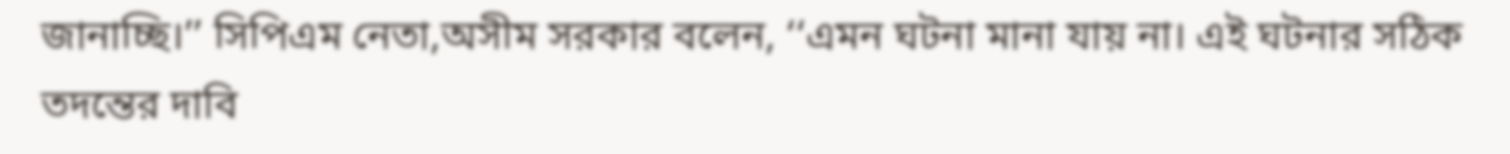জানাচ্ছি।’’ সিপিএম নেতা,অসীম সরকার বলেন, ‘‘এমন ঘটনা মানা যায় না। এই ঘটনার সঠিক তদন্তের দাবি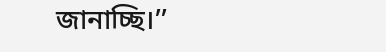জানাচ্ছি।’’